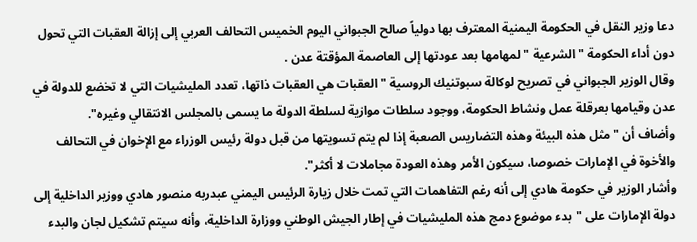دعا وزير النقل في الحكومة اليمنية المعترف بها دولياً صالح الجبواني اليوم الخميس التحالف العربي إلى إزالة العقبات التي تحول دون أداء الحكومة " الشرعية " لمهامها بعد عودتها إلى العاصمة المؤقتة عدن .
وقال الوزير الجبواني في تصريح لوكالة سبوتنيك الروسية " العقبات هي العقبات ذاتها، تعدد المليشيات التي لا تخضع للدولة في عدن وقيامها بعرقلة عمل ونشاط الحكومة، ووجود سلطات موازية لسلطة الدولة ما يسمى بالمجلس الانتقالي وغيره".
وأضاف أن "مثل هذه البيئة وهذه التضاريس الصعبة إذا لم يتم تسويتها من قبل دولة رئيس الوزراء مع الإخوان في التحالف والأخوة في الإمارات خصوصا، سيكون الأمر وهذه العودة مجاملات لا أكثر".
وأشار الوزير في حكومة هادي إلى أنه رغم التفاهمات التي تمت خلال زيارة الرئيس اليمني عبدربه منصور هادي ووزير الداخلية إلى دولة الإمارات على "بدء موضوع دمج هذه المليشيات في إطار الجيش الوطني ووزارة الداخلية، وأنه سيتم تشكيل لجان والبدء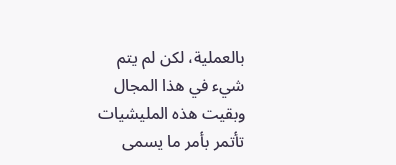بالعملية، لكن لم يتم شيء في هذا المجال وبقيت هذه المليشيات تأتمر بأمر ما يسمى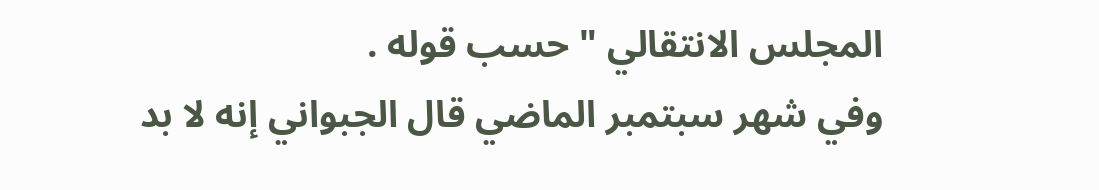المجلس الانتقالي " حسب قوله .
وفي شهر سبتمبر الماضي قال الجبواني إنه لا بد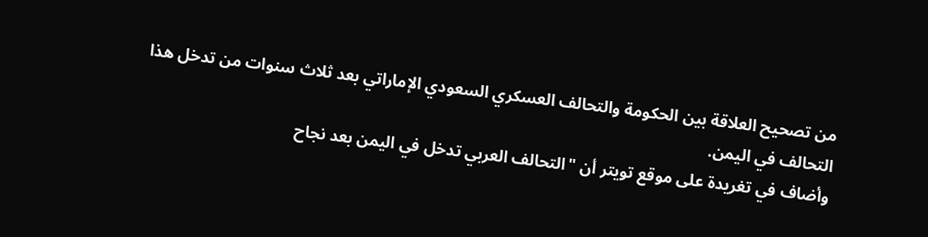من تصحيح العلاقة بين الحكومة والتحالف العسكري السعودي الإماراتي بعد ثلاث سنوات من تدخل هذا التحالف في اليمن.
وأضاف في تغريدة على موقع تويتر أن "التحالف العربي تدخل في اليمن بعد نجاح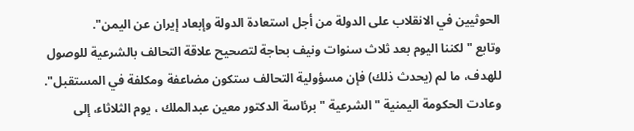الحوثيين في الانقلاب على الدولة من أجل استعادة الدولة وإبعاد إيران عن اليمن".
وتابع "لكننا اليوم بعد ثلاث سنوات ونيف بحاجة لتصحيح علاقة التحالف بالشرعية للوصول للهدف، ما لم (يحدث ذلك) فإن مسؤولية التحالف ستكون مضاعفة ومكلفة في المستقبل".
وعادت الحكومة اليمنية " الشرعية " برئاسة الدكتور معين عبدالملك ، يوم الثلاثاء، إلى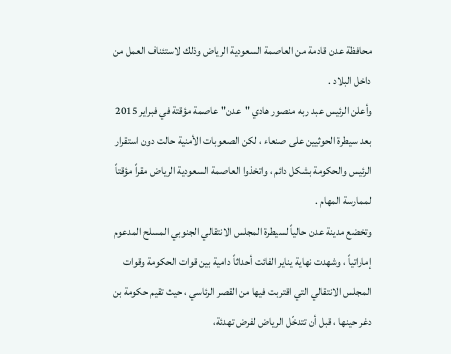محافظة عدن قادمة من العاصمة السعودية الرياض وذلك لاستئناف العمل من داخل البلاد .
وأعلن الرئيس عبد ربه منصور هادي "عدن" عاصمة مؤقتة في فبراير 2015 بعد سيطرة الحوثيين على صنعاء ، لكن الصعوبات الأمنية حالت دون استقرار الرئيس والحكومة بشكل دائم ، واتخذوا العاصمة السعودية الرياض مقراً مؤقتاً لممارسة المهام .
وتخضع مدينة عدن حالياً لسيطرة المجلس الانتقالي الجنوبي المسلح المدعوم إماراتياً ، وشهدت نهاية يناير الفائت أحداثاً دامية بين قوات الحكومة وقوات المجلس الانتقالي التي اقتربت فيها من القصر الرئاسي ، حيث تقيم حكومة بن دغر حينها ، قبل أن تتدخّل الرياض لفرض تهدئة،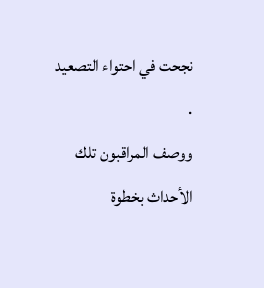نجحت في احتواء التصعيد .
ووصف المراقبون تلك الأحداث بخطوة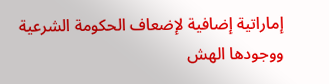إماراتية إضافية لإضعاف الحكومة الشرعية ووجودها الهش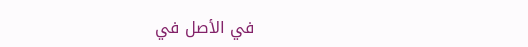في الأصل في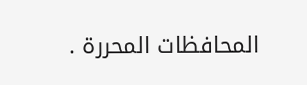المحافظات المحررة .